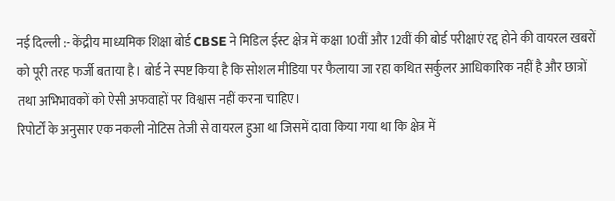नई दिल्ली :- केंद्रीय माध्यमिक शिक्षा बोर्ड CBSE ने मिडिल ईस्ट क्षेत्र में कक्षा 10वीं और 12वीं की बोर्ड परीक्षाएं रद्द होने की वायरल खबरों को पूरी तरह फर्जी बताया है। बोर्ड ने स्पष्ट किया है कि सोशल मीडिया पर फैलाया जा रहा कथित सर्कुलर आधिकारिक नहीं है और छात्रों तथा अभिभावकों को ऐसी अफवाहों पर विश्वास नहीं करना चाहिए।
रिपोर्टों के अनुसार एक नकली नोटिस तेजी से वायरल हुआ था जिसमें दावा किया गया था कि क्षेत्र में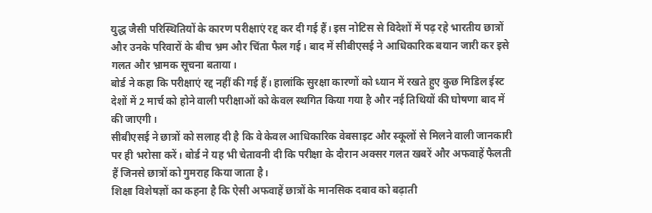युद्ध जैसी परिस्थितियों के कारण परीक्षाएं रद्द कर दी गई हैं। इस नोटिस से विदेशों में पढ़ रहे भारतीय छात्रों और उनके परिवारों के बीच भ्रम और चिंता फैल गई। बाद में सीबीएसई ने आधिकारिक बयान जारी कर इसे गलत और भ्रामक सूचना बताया।
बोर्ड ने कहा कि परीक्षाएं रद्द नहीं की गई हैं। हालांकि सुरक्षा कारणों को ध्यान में रखते हुए कुछ मिडिल ईस्ट देशों में 2 मार्च को होने वाली परीक्षाओं को केवल स्थगित किया गया है और नई तिथियों की घोषणा बाद में की जाएगी।
सीबीएसई ने छात्रों को सलाह दी है कि वे केवल आधिकारिक वेबसाइट और स्कूलों से मिलने वाली जानकारी पर ही भरोसा करें। बोर्ड ने यह भी चेतावनी दी कि परीक्षा के दौरान अक्सर गलत खबरें और अफवाहें फैलती हैं जिनसे छात्रों को गुमराह किया जाता है।
शिक्षा विशेषज्ञों का कहना है कि ऐसी अफवाहें छात्रों के मानसिक दबाव को बढ़ाती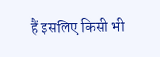हैं इसलिए किसी भी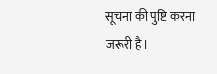सूचना की पुष्टि करना जरूरी है।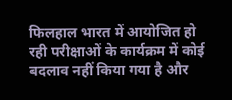फिलहाल भारत में आयोजित हो रही परीक्षाओं के कार्यक्रम में कोई बदलाव नहीं किया गया है और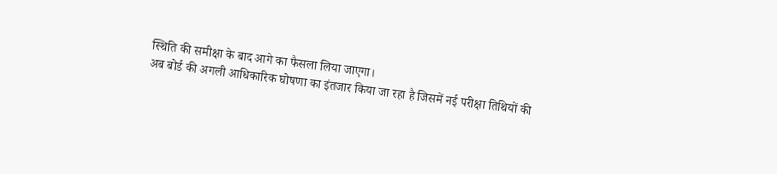स्थिति की समीक्षा के बाद आगे का फैसला लिया जाएगा।
अब बोर्ड की अगली आधिकारिक घोषणा का इंतजार किया जा रहा है जिसमें नई परीक्षा तिथियों की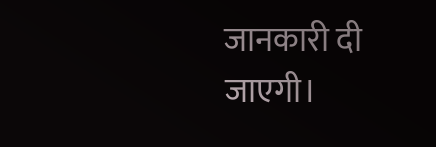जानकारी दी जाएगी।